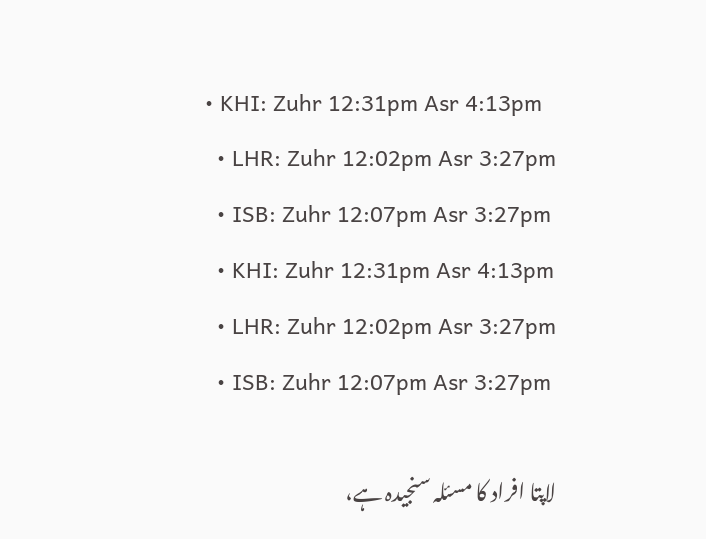• KHI: Zuhr 12:31pm Asr 4:13pm
  • LHR: Zuhr 12:02pm Asr 3:27pm
  • ISB: Zuhr 12:07pm Asr 3:27pm
  • KHI: Zuhr 12:31pm Asr 4:13pm
  • LHR: Zuhr 12:02pm Asr 3:27pm
  • ISB: Zuhr 12:07pm Asr 3:27pm

لاپتا افراد کا مسئلہ سنجیدہ ہے،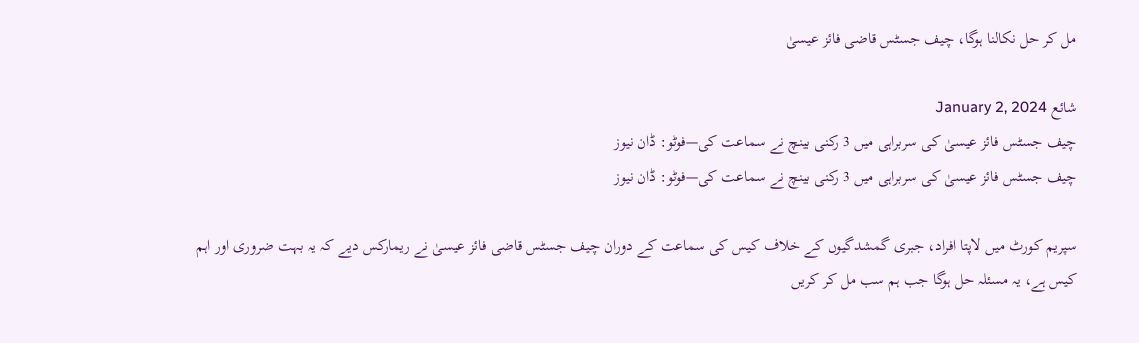مل کر حل نکالنا ہوگا، چیف جسٹس قاضی فائز عیسیٰ

شائع January 2, 2024
چیف جسٹس فائز عیسیٰ کی سربراہی میں 3 رکنی بینچ نے سماعت کی—فوٹو: ڈان نیوز
چیف جسٹس فائز عیسیٰ کی سربراہی میں 3 رکنی بینچ نے سماعت کی—فوٹو: ڈان نیوز

سپریم کورٹ میں لاپتا افراد، جبری گمشدگیوں کے خلاف کیس کی سماعت کے دوران چیف جسٹس قاضی فائز عیسیٰ نے ریمارکس دیے کہ یہ بہت ضروری اور اہم کیس ہے، یہ مسئلہ حل ہوگا جب ہم سب مل کر کریں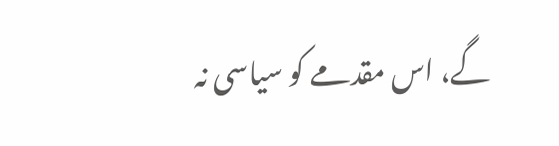گے، اس مقدمے کو سیاسی نہ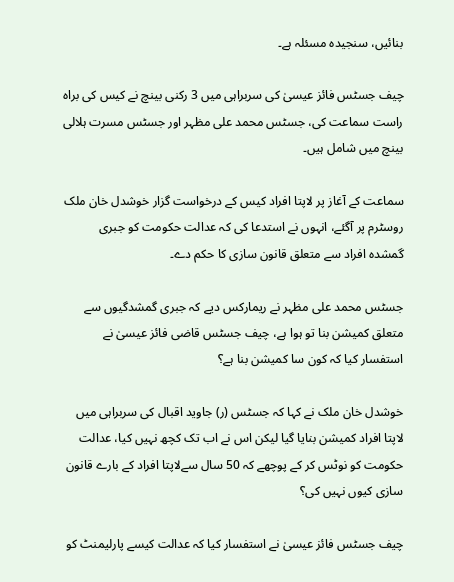بنائیں، سنجیدہ مسئلہ ہے۔

چیف جسٹس فائز عیسیٰ کی سربراہی میں 3 رکنی بینچ نے کیس کی براہ راست سماعت کی، جسٹس محمد علی مظہر اور جسٹس مسرت ہلالی بینچ میں شامل ہیں۔

سماعت کے آغاز پر لاپتا افراد کیس کے درخواست گزار خوشدل خان ملک روسٹرم پر آگئے، انہوں نے استدعا کی کہ عدالت حکومت کو جبری گمشدہ افراد سے متعلق قانون سازی کا حکم دے۔

جسٹس محمد علی مظہر نے ریمارکس دیے کہ جبری گمشدگیوں سے متعلق کمیشن بنا تو ہوا ہے، چیف جسٹس قاضی فائز عیسیٰ نے استفسار کیا کہ کون سا کمیشن بنا ہے؟

خوشدل خان ملک نے کہا کہ جسٹس (ر) جاوید اقبال کی سربراہی میں لاپتا افراد کمیشن بنایا گیا لیکن اس نے اب تک کچھ نہیں کیا، عدالت حکومت کو نوٹس کر کے پوچھے کہ 50 سال سےلاپتا افراد کے بارے قانون سازی کیوں نہیں کی؟

چیف جسٹس فائز عیسیٰ نے استفسار کیا کہ عدالت کیسے پارلیمنٹ کو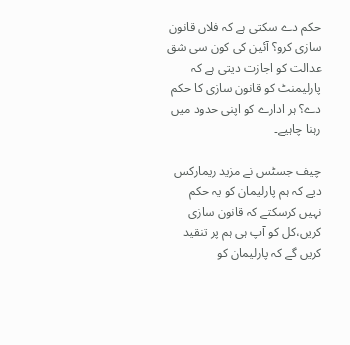حکم دے سکتی ہے کہ فلاں قانون سازی کرو؟ آئین کی کون سی شق عدالت کو اجازت دیتی ہے کہ پارلیمنٹ کو قانون سازی کا حکم دے؟ ہر ادارے کو اپنی حدود میں رہنا چاہیے۔

چیف جسٹس نے مزید ریمارکس دیے کہ ہم پارلیمان کو یہ حکم نہیں کرسکتے کہ قانون سازی کریں،کل کو آپ ہی ہم پر تنقید کریں گے کہ پارلیمان کو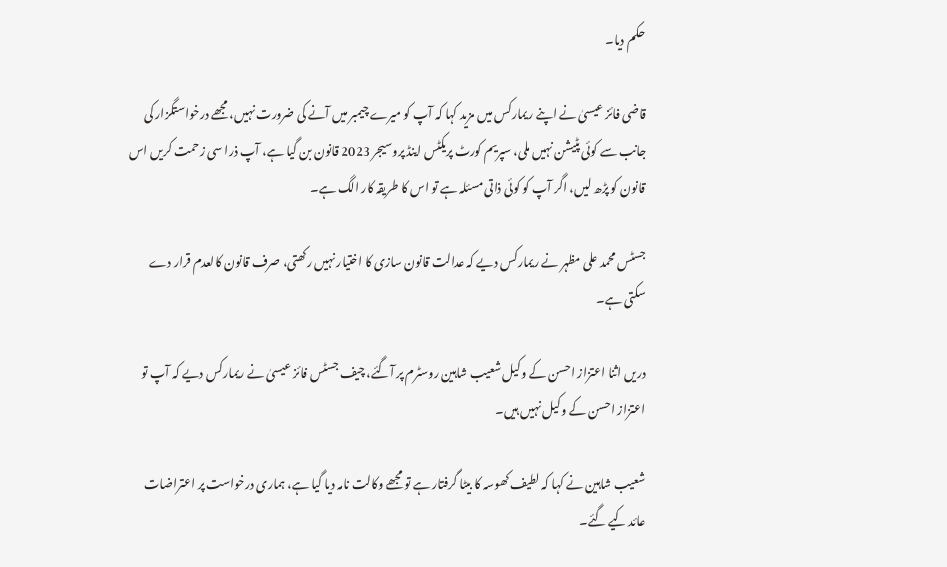حکم دیا۔

قاضی فائز عیسیٰ نے اپنے ریمارکس میں مزید کہا کہ آپ کو میرے چیمبر میں آنے کی ضرورت نہیں، مجھے درخواستگزار کی جانب سے کوئی پٹیشن نہیں ملی، سپریم کورٹ پریکٹس اینڈ پروسیجر 2023 قانون بن گیا ہے، آپ ذرا سی زحمت کریں اس قانون کو پڑھ لیں، اگر آپ کو کوئی ذاتی مسئلہ ہے تو اس کا طریقہ کار الگ ہے۔

جسٹس محمد علی مظہر نے ریمارکس دیے کہ عدالت قانون سازی کا اختیار نہیں رکھتی، صرف قانون کالعدم قرار دے سکتی ہے۔

دریں اثنا اعتزاز احسن کے وکیل شعیب شاہین روسٹرم پر آگئے، چیف جسٹس فائز عیسیٰ نے ریمارکس دیے کہ آپ تو اعتزاز احسن کے وکیل نہیں ہیں۔

شعیب شاہین نے کہا کہ لطیف کھوسہ کا بیٹا گرفتار ہے تو مجھے وکالت نامہ دیا گیا ہے، ہماری درخواست پر اعتراضات عائد کیے گئے۔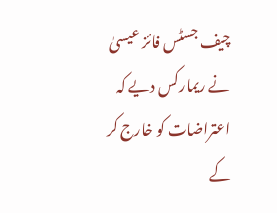چیف جسٹس فائز عیسیٰ نے ریمارکس دیے کہ اعتراضات کو خارج کر کے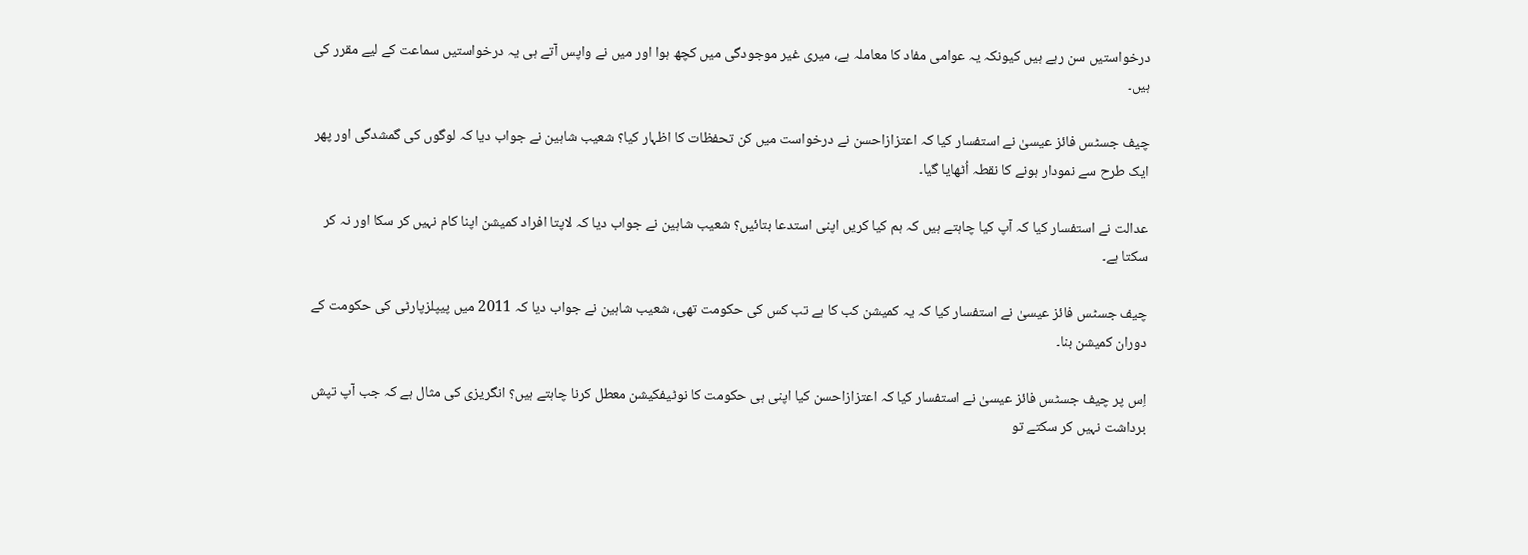درخواستیں سن رہے ہیں کیونکہ یہ عوامی مفاد کا معاملہ ہے، میری غیر موجودگی میں کچھ ہوا اور میں نے واپس آتے ہی یہ درخواستیں سماعت کے لیے مقرر کی ہیں۔

چیف جسٹس فائز عیسیٰ نے استفسار کیا کہ اعتزازاحسن نے درخواست میں کن تحفظات کا اظہار کیا؟ شعیب شاہین نے جواب دیا کہ لوگوں کی گمشدگی اور پھر ایک طرح سے نمودار ہونے کا نقطہ اُٹھایا گیا۔

عدالت نے استفسار کیا کہ آپ کیا چاہتے ہیں کہ ہم کیا کریں اپنی استدعا بتائیں؟ شعیب شاہین نے جواب دیا کہ لاپتا افراد کمیشن اپنا کام نہیں کر سکا اور نہ کر سکتا ہے۔

چیف جسٹس فائز عیسیٰ نے استفسار کیا کہ یہ کمیشن کب کا ہے تب کس کی حکومت تھی، شعیب شاہین نے جواب دیا کہ 2011 میں پیپلزپارٹی کی حکومت کے دوران کمیشن بنا۔

اِس پر چیف جسٹس فائز عیسیٰ نے استفسار کیا کہ اعتزازاحسن کیا اپنی ہی حکومت کا نوٹیفکیشن معطل کرنا چاہتے ہیں؟ انگریزی کی مثال ہے کہ جب آپ تپش برداشت نہیں کر سکتے تو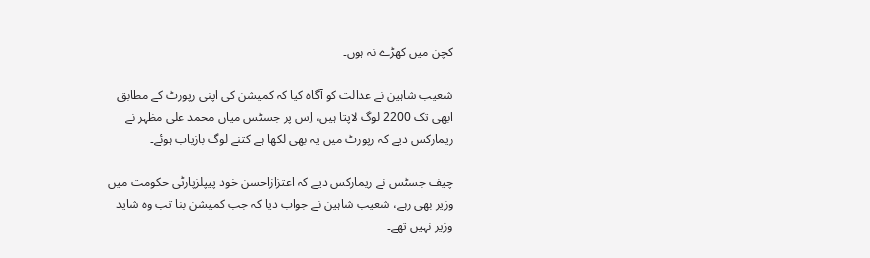کچن میں کھڑے نہ ہوں۔

شعیب شاہین نے عدالت کو آگاہ کیا کہ کمیشن کی اپنی رپورٹ کے مطابق ابھی تک 2200 لوگ لاپتا ہیں، اِس پر جسٹس میاں محمد علی مظہر نے ریمارکس دیے کہ رپورٹ میں یہ بھی لکھا ہے کتنے لوگ بازیاب ہوئے۔

چیف جسٹس نے ریمارکس دیے کہ اعتزازاحسن خود پیپلزپارٹی حکومت میں وزیر بھی رہے، شعیب شاہین نے جواب دیا کہ جب کمیشن بنا تب وہ شاید وزیر نہیں تھے۔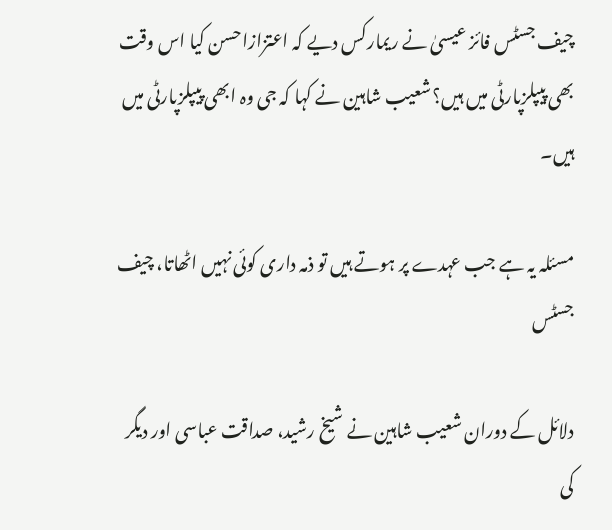چیف جسٹس فائز عیسیٰ نے ریمارکس دیے کہ اعتزازاحسن کیا اس وقت بھی پیپلزپارٹی میں ہیں؟ شعیب شاہین نے کہا کہ جی وہ ابھی پیپلزپارٹی میں ہیں۔

مسئلہ یہ ہے جب عہدے پر ہوتے ہیں تو ذمہ داری کوئی نہیں اٹھاتا، چیف جسٹس

دلائل کے دوران شعیب شاہین نے شیخ رشید، صداقت عباسی اور دیگر کی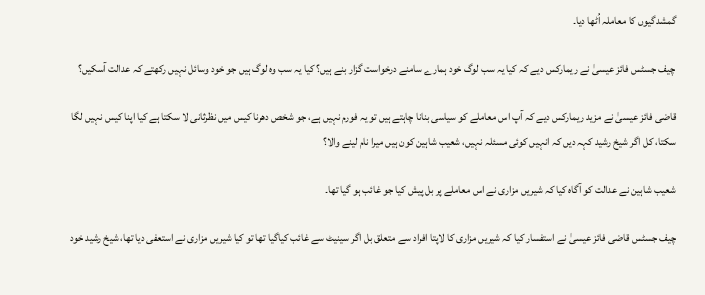گمشدگیوں کا معاملہ اُٹھا دیا۔

چیف جسٹس فائز عیسیٰ نے ریمارکس دیے کہ کیا یہ سب لوگ خود ہمارے سامنے درخواست گزار بنے ہیں؟ کیا یہ سب وہ لوگ ہیں جو خود وسائل نہیں رکھتے کہ عدالت آسکیں؟

قاضی فائز عیسیٰ نے مزید ریمارکس دیے کہ آپ اس معاملے کو سیاسی بنانا چاہتے ہیں تو یہ فورم نہیں ہے، جو شخص دھرنا کیس میں نظرثانی لا سکتا ہے کیا اپنا کیس نہیں لگا سکتا، کل اگر شیخ رشید کہہ دیں کہ انہیں کوئی مسئلہ نہیں، شعیب شاہین کون ہیں میرا نام لینے والا؟

شعیب شاہین نے عدالت کو آگاہ کیا کہ شیریں مزاری نے اس معاملے پر بل پیش کیا جو غائب ہو گیا تھا۔

چیف جسٹس قاضی فائز عیسیٰ نے استفسار کیا کہ شیریں مزاری کا لاپتا افراد سے متعلق بل اگر سینیٹ سے غائب کیاگیا تھا تو کیا شیریں مزاری نے استعفی دیا تھا، شیخ رشید خود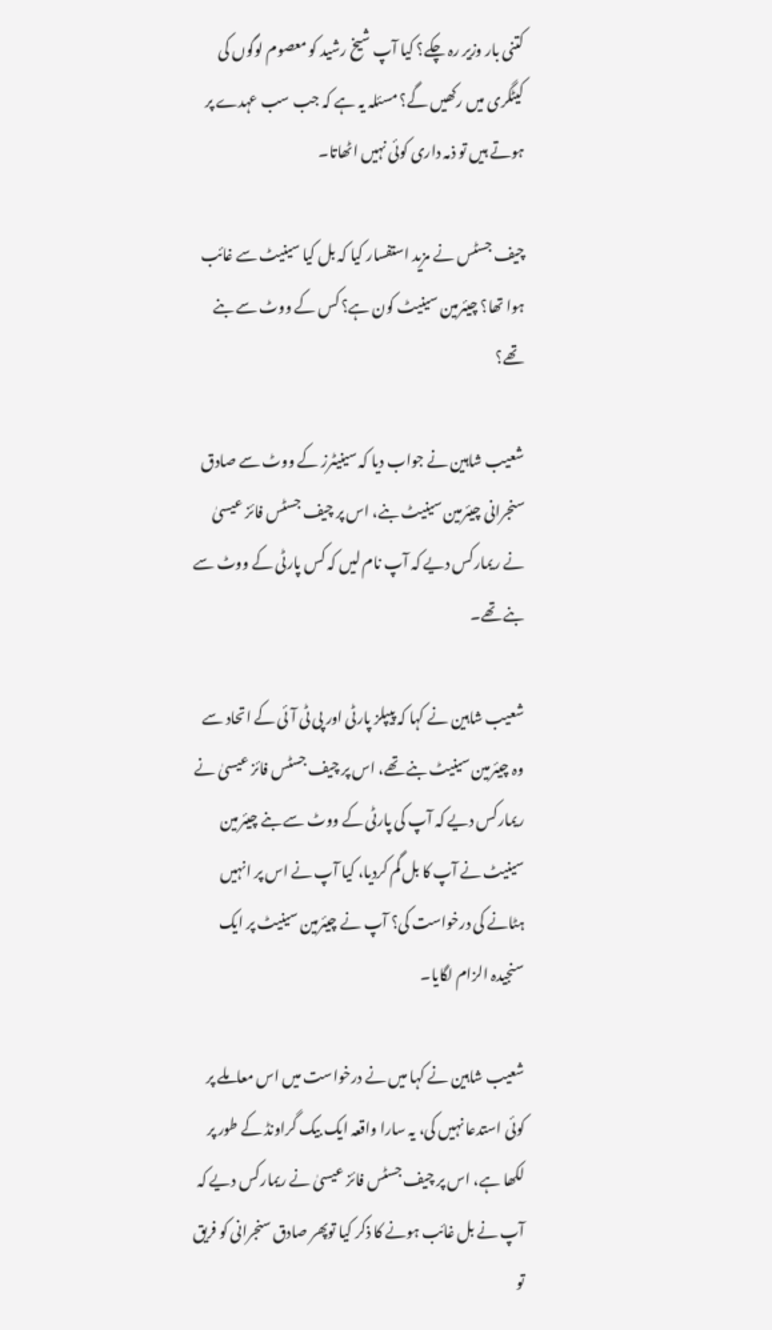کتنی بار وزیر رہ چکے؟ کیا آپ شیخ رشید کو معصوم لوگوں کی کیٹگری میں رکھیں گے؟ مسئلہ یہ ہے کہ جب سب عہدے پر ہوتے ہیں تو ذمہ داری کوئی نہیں اٹھاتا۔

چیف جسٹس نے مزید استفسار کیا کہ بل کیا سینیٹ سے غائب ہوا تھا؟ چیئرمین سینیٹ کون ہے؟ کس کے ووٹ سے بنے تھے؟

شعیب شاہین نے جواب دیا کہ سینیٹرز کے ووٹ سے صادق سنجرانی چیئرمین سینیٹ بنے، اس پر چیف جسٹس فائز عیسیٰ نے ریمارکس دیے کہ آپ نام لیں کہ کس پارٹی کے ووٹ سے بنے تھے۔

شعیب شاہین نے کہا کہ پیپلز پارٹی اور پی ٹی آئی کے اتحاد سے وہ چیئرمین سینیٹ بنے تھے، اس پر چیف جسٹس فائز عیسیٰ نے ریمارکس دیے کہ آپ کی پارٹی کے ووٹ سے بنے چیئرمین سینیٹ نے آپ کا بل گم کردیا، کیا آپ نے اس پر انہیں ہٹانے کی درخواست کی؟ آپ نے چیئرمین سینیٹ پر ایک سنجیدہ الزام لگایا۔

شعیب شاہین نے کہا میں نے درخواست میں اس معاملے پر کوئی استدعا نہیں کی، یہ سارا واقعہ ایک بیک گراونڈ کے طور پر لکھا ہے، اس پر چیف جسٹس فائز عیسیٰ نے ریمارکس دیے کہ آپ نے بل غائب ہونے کا ذکر کیا توپھر صادق سنجرانی کو فریق تو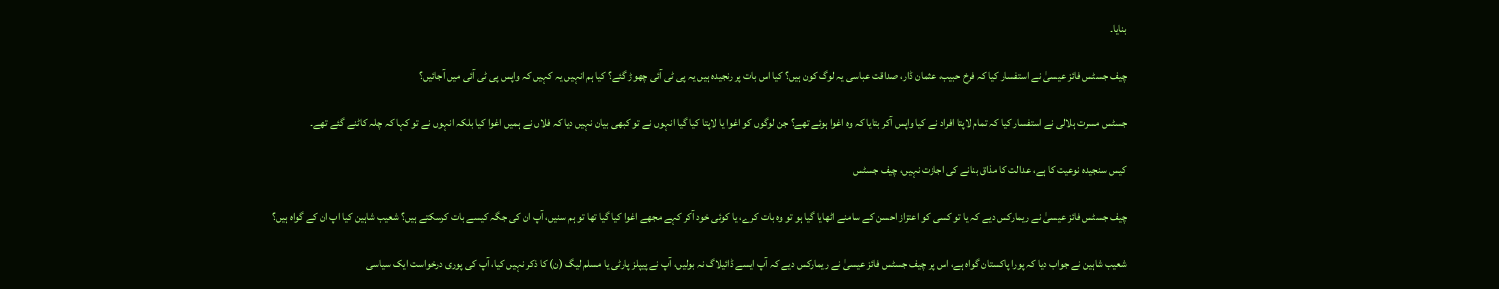بنایا۔

چیف جسٹس فائز عیسیٰ نے استفسار کیا کہ فرخ حبیب، عثمان ڈار، صداقت عباسی یہ لوگ کون ہیں؟ کیا اس بات پر رنجیدہ ہیں یہ پی ٹی آئی چھوڑ گئے؟ کیا ہم انہیں یہ کہیں کہ واپس پی ٹی آئی میں آجائیں؟

جسٹس مسرت ہلالی نے استفسار کیا کہ تمام لاپتا افراد نے کیا واپس آکر بتایا کہ وہ اغوا ہوئے تھے؟ جن لوگوں کو اغوا یا لاپتا کیا گیا انہوں نے تو کبھی بیان نہیں دیا کہ فلاں نے ہمیں اغوا کیا بلکہ انہوں نے تو کہا کہ چلہ کاٹنے گئے تھے۔

کیس سنجیدہ نوعیت کا ہے، عدالت کا مذاق بنانے کی اجازت نہیں، چیف جسٹس

چیف جسٹس فائز عیسیٰ نے ریمارکس دیے کہ یا تو کسی کو اعتزاز احسن کے سامنے اٹھایا گیا ہو تو وہ بات کرے، یا کوئی خود آکر کہے مجھے اغوا کیا گیا تھا تو ہم سنیں، آپ ان کی جگہ کیسے بات کرسکتے ہیں؟ شعیب شاہین کیا اپ ان کے گواہ ہیں؟

شعیب شاہین نے جواب دیا کہ پورا پاکستان گواہ ہے، اس پر چیف جسٹس فائز عیسیٰ نے ریمارکس دیے کہ آپ ایسے ڈائیلاگ نہ بولیں، آپ نے پیپلز پارٹی یا مسلم لیگ (ن) کا ذکر نہیں کیا، آپ کی پوری درخواست ایک سیاسی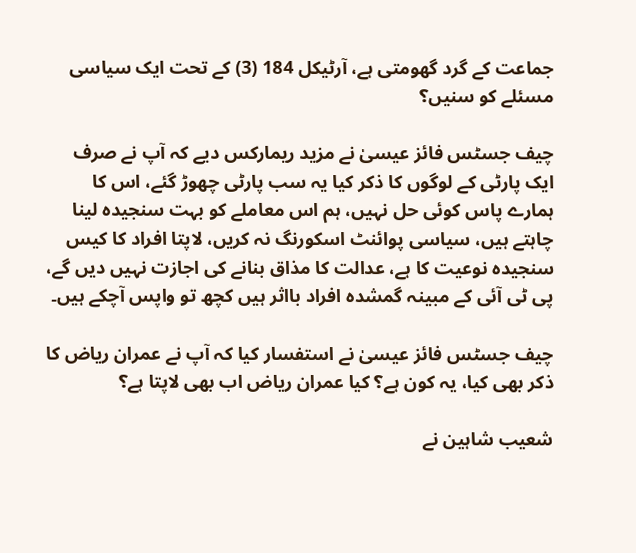جماعت کے گرد گھومتی ہے، آرٹیکل 184 (3) کے تحت ایک سیاسی مسئلے کو سنیں؟

چیف جسٹس فائز عیسیٰ نے مزید ریمارکس دیے کہ آپ نے صرف ایک پارٹی کے لوگوں کا ذکر کیا یہ سب پارٹی چھوڑ گئے، اس کا ہمارے پاس کوئی حل نہیں، ہم اس معاملے کو بہت سنجیدہ لینا چاہتے ہیں، سیاسی پوائنٹ اسکورنگ نہ کریں، لاپتا افراد کا کیس سنجیدہ نوعیت کا ہے، عدالت کا مذاق بنانے کی اجازت نہیں دیں گے، پی ٹی آئی کے مبینہ گمشدہ افراد بااثر ہیں کچھ تو واپس آچکے ہیں۔

چیف جسٹس فائز عیسیٰ نے استفسار کیا کہ آپ نے عمران ریاض کا ذکر بھی کیا، یہ کون ہے؟ کیا عمران ریاض اب بھی لاپتا ہے؟

شعیب شاہین نے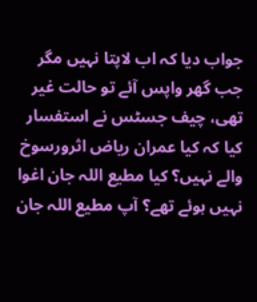جواب دیا کہ اب لاپتا نہیں مگر جب گھر واپس آئے تو حالت غیر تھی، چیف جسٹس نے استفسار کیا کہ کیا عمران ریاض اثرورسوخ والے نہیں؟ کیا مطیع اللہ جان اغوا نہیں ہوئے تھے؟ آپ مطیع اللہ جان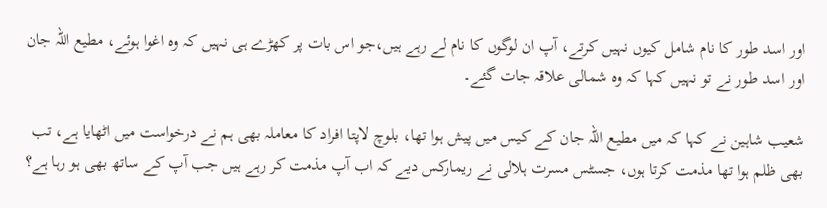اور اسد طور کا نام شامل کیوں نہیں کرتے، آپ ان لوگوں کا نام لے رہے ہیں،جو اس بات پر کھڑے ہی نہیں کہ وہ اغوا ہوئے، مطیع اللہ جان اور اسد طور نے تو نہیں کہا کہ وہ شمالی علاقہ جات گئے۔

شعیب شاہین نے کہا کہ میں مطیع اللہ جان کے کیس میں پیش ہوا تھا، بلوچ لاپتا افراد کا معاملہ بھی ہم نے درخواست میں اٹھایا ہے، تب بھی ظلم ہوا تھا مذمت کرتا ہوں، جسٹس مسرت ہلالی نے ریمارکس دیے کہ اب آپ مذمت کر رہے ہیں جب آپ کے ساتھ بھی ہو رہا ہے؟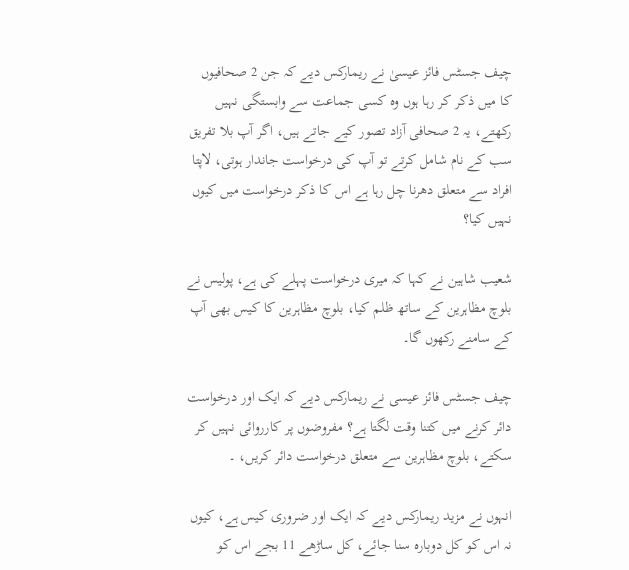چیف جسٹس فائز عیسیٰ نے ریمارکس دیے کہ جن 2 صحافیوں کا میں ذکر کر رہا ہوں وہ کسی جماعت سے وابستگی نہیں رکھتے، یہ 2 صحافی آزاد تصور کیے جاتے ہیں، اگر آپ بلا تفریق سب کے نام شامل کرتے تو آپ کی درخواست جاندار ہوتی، لاپتا افراد سے متعلق دھرنا چل رہا ہے اس کا ذکر درخواست میں کیوں نہیں کیا؟

شعیب شاہین نے کہا کہ میری درخواست پہلے کی ہے، پولیس نے بلوچ مظاہرین کے ساتھ ظلم کیا، بلوچ مظاہرین کا کیس بھی آپ کے سامنے رکھوں گا۔

چیف جسٹس فائز عیسی نے ریمارکس دیے کہ ایک اور درخواست دائر کرنے میں کتنا وقت لگتا ہے؟ مفروضوں پر کارروائی نہیں کر سکتے، بلوچ مظاہرین سے متعلق درخواست دائر کریں، ۔

انہوں نے مزید ریمارکس دیے کہ ایک اور ضروری کیس ہے، کیوں نہ اس کو کل دوبارہ سنا جائے، کل ساڑھے 11 بجے اس کو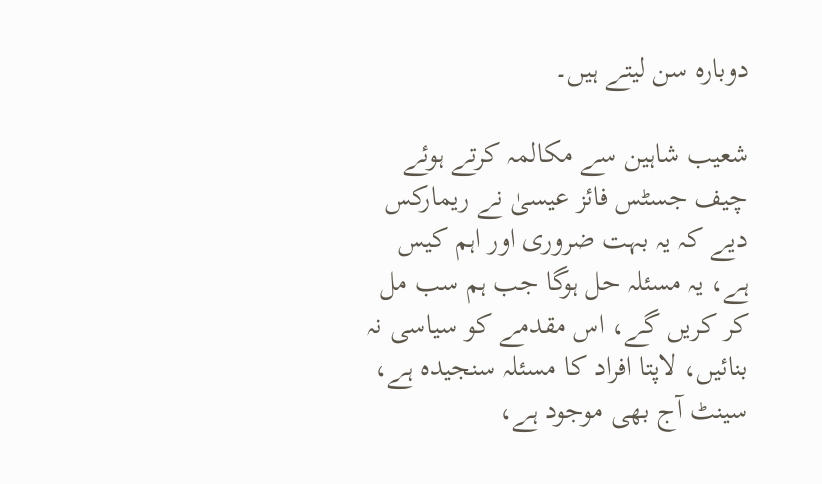دوبارہ سن لیتے ہیں۔

شعیب شاہین سے مکالمہ کرتے ہوئے چیف جسٹس فائز عیسیٰ نے ریمارکس دیے کہ یہ بہت ضروری اور اہم کیس ہے، یہ مسئلہ حل ہوگا جب ہم سب مل کر کریں گے، اس مقدمے کو سیاسی نہ بنائیں، لاپتا افراد کا مسئلہ سنجیدہ ہے، سینٹ آج بھی موجود ہے،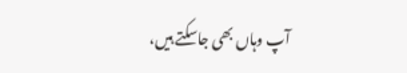آپ وہاں بھی جاسکتے ہیں،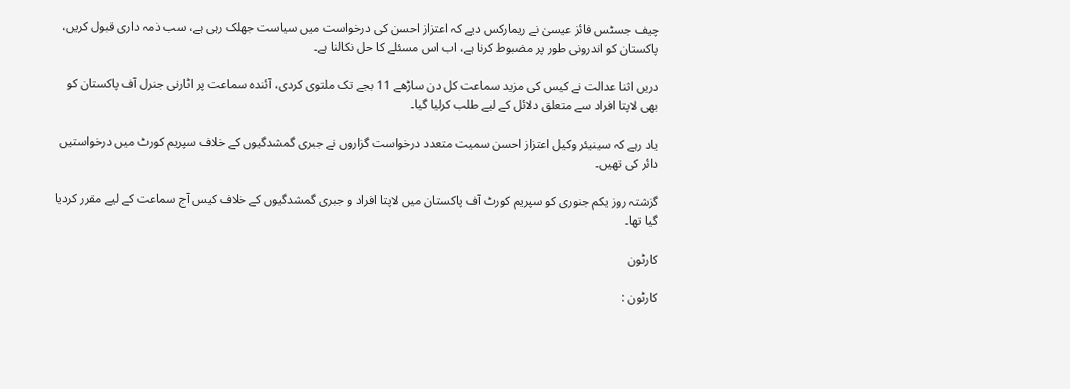چیف جسٹس فائز عیسیٰ نے ریمارکس دیے کہ اعتزاز احسن کی درخواست میں سیاست جھلک رہی ہے، سب ذمہ داری قبول کریں، پاکستان کو اندرونی طور پر مضبوط کرنا ہے، اب اس مسئلے کا حل نکالنا ہے۔

دریں اثنا عدالت نے کیس کی مزید سماعت کل دن ساڑھے 11 بجے تک ملتوی کردی، آئندہ سماعت پر اٹارنی جنرل آف پاکستان کو بھی لاپتا افراد سے متعلق دلائل کے لیے طلب کرلیا گیا۔

یاد رہے کہ سینیئر وکیل اعتزاز احسن سمیت متعدد درخواست گزاروں نے جبری گمشدگیوں کے خلاف سپریم کورٹ میں درخواستیں دائر کی تھیں۔

گزشتہ روز یکم جنوری کو سپریم کورٹ آف پاکستان میں لاپتا افراد و جبری گمشدگیوں کے خلاف کیس آج سماعت کے لیے مقرر کردیا گیا تھا۔

کارٹون

کارٹون :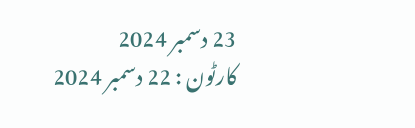23 دسمبر 2024
کارٹون : 22 دسمبر 2024